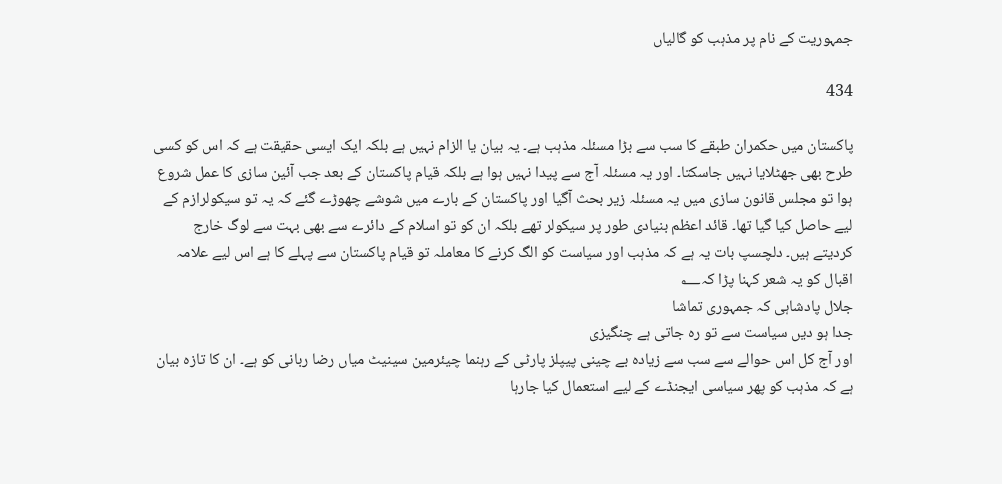جمہوریت کے نام پر مذہب کو گالیاں

434

پاکستان میں حکمران طبقے کا سب سے بڑا مسئلہ مذہب ہے۔ یہ بیان یا الزام نہیں ہے بلکہ ایک ایسی حقیقت ہے کہ اس کو کسی طرح بھی جھٹلایا نہیں جاسکتا۔ اور یہ مسئلہ آج سے پیدا نہیں ہوا ہے بلکہ قیام پاکستان کے بعد جب آئین سازی کا عمل شروع ہوا تو مجلس قانون سازی میں یہ مسئلہ زیر بحث آگیا اور پاکستان کے بارے میں شوشے چھوڑے گئے کہ یہ تو سیکولرازم کے لیے حاصل کیا گیا تھا۔ قائد اعظم بنیادی طور پر سیکولر تھے بلکہ ان کو تو اسلام کے دائرے سے بھی بہت سے لوگ خارج کردیتے ہیں۔ دلچسپ بات یہ ہے کہ مذہب اور سیاست کو الگ کرنے کا معاملہ تو قیام پاکستان سے پہلے کا ہے اس لیے علامہ اقبال کو یہ شعر کہنا پڑا کہ؂
جلال پادشاہی کہ جمہوری تماشا
جدا ہو دیں سیاست سے تو رہ جاتی ہے چنگیزی
اور آج کل اس حوالے سے سب سے زیادہ بے چینی پیپلز پارٹی کے رہنما چیئرمین سینیٹ میاں رضا ربانی کو ہے۔ ان کا تازہ بیان ہے کہ مذہب کو پھر سیاسی ایجنڈے کے لیے استعمال کیا جارہا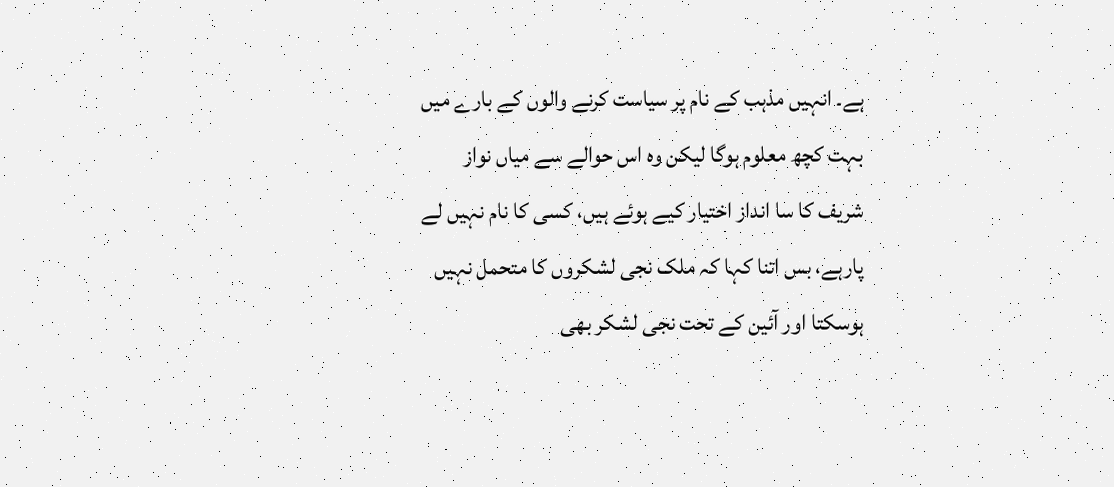ہے۔ انہیں مذہب کے نام پر سیاست کرنے والوں کے بارے میں بہت کچھ معلوم ہوگا لیکن وہ اس حوالے سے میاں نواز شریف کا سا انداز اختیار کیے ہوئے ہیں، کسی کا نام نہیں لے پارہے، بس اتنا کہا کہ ملک نجی لشکروں کا متحمل نہیں ہوسکتا اور آئین کے تحت نجی لشکر بھی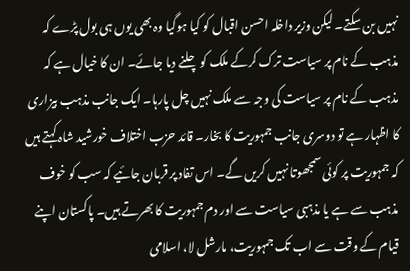نہیں بن سکتے۔ لیکن وزیر داخلہ احسن اقبال کو کیا ہوگیا وہ بھی یوں ہی بول پڑے کہ مذہب کے نام پر سیاست ترک کرکے ملک کو چلنے دیا جائے۔ ان کا خیال ہے کہ مذہب کے نام پر سیاست کی وجہ سے ملک نہیں چل پارہا۔ ایک جانب مذہب بیزاری کا اظہار ہے تو دوسری جانب جمہوریت کا بخار۔ قائد حزب اختلاف خورشید شاہ کہتے ہیں کہ جمہوریت پر کوئی سمجھوتا نہیں کریں گے۔ اس تفاد پر قربان جائیے کہ سب کو خوف مذہب سے ہے یا مذہبی سیاست سے اور دم جمہوریت کا بھرتے ہیں۔ پاکستان اپنے قیام کے وقت سے اب تک جمہوریت، مارشل لا، اسلامی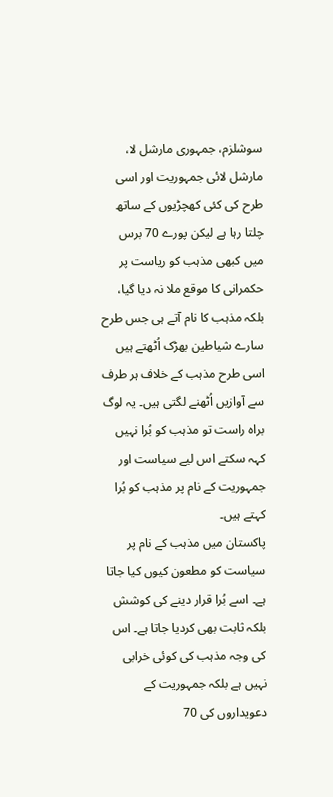سوشلزم، جمہوری مارشل لا، مارشل لائی جمہوریت اور اسی طرح کی کئی کھچڑیوں کے ساتھ چلتا رہا ہے لیکن پورے 70 برس میں کبھی مذہب کو ریاست پر حکمرانی کا موقع ملا نہ دیا گیا، بلکہ مذہب کا نام آتے ہی جس طرح سارے شیاطین بھڑک اُٹھتے ہیں اسی طرح مذہب کے خلاف ہر طرف سے آوازیں اُٹھنے لگتی ہیں۔ یہ لوگ براہ راست تو مذہب کو بُرا نہیں کہہ سکتے اس لیے سیاست اور جمہوریت کے نام پر مذہب کو بُرا کہتے ہیں۔
پاکستان میں مذہب کے نام پر سیاست کو مطعون کیوں کیا جاتا ہے۔ اسے بُرا قرار دینے کی کوشش بلکہ ثابت بھی کردیا جاتا ہے۔ اس کی وجہ مذہب کی کوئی خرابی نہیں ہے بلکہ جمہوریت کے دعویداروں کی 70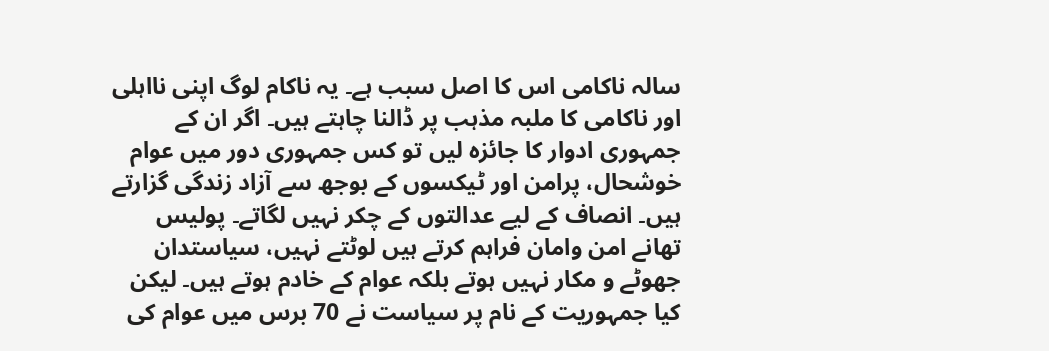سالہ ناکامی اس کا اصل سبب ہے۔ یہ ناکام لوگ اپنی نااہلی اور ناکامی کا ملبہ مذہب پر ڈالنا چاہتے ہیں۔ اگر ان کے جمہوری ادوار کا جائزہ لیں تو کس جمہوری دور میں عوام خوشحال، پرامن اور ٹیکسوں کے بوجھ سے آزاد زندگی گزارتے ہیں۔ انصاف کے لیے عدالتوں کے چکر نہیں لگاتے۔ پولیس تھانے امن وامان فراہم کرتے ہیں لوٹتے نہیں، سیاستدان جھوٹے و مکار نہیں ہوتے بلکہ عوام کے خادم ہوتے ہیں۔ لیکن کیا جمہوریت کے نام پر سیاست نے 70 برس میں عوام کی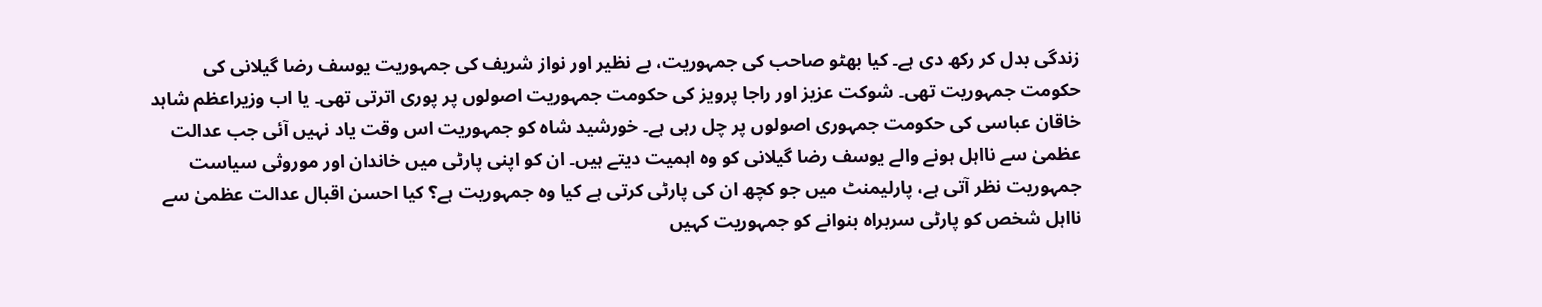زندگی بدل کر رکھ دی ہے۔ کیا بھٹو صاحب کی جمہوریت، بے نظیر اور نواز شریف کی جمہوریت یوسف رضا گیلانی کی حکومت جمہوریت تھی۔ شوکت عزیز اور راجا پرویز کی حکومت جمہوریت اصولوں پر پوری اترتی تھی۔ یا اب وزیراعظم شاہد خاقان عباسی کی حکومت جمہوری اصولوں پر چل رہی ہے۔ خورشید شاہ کو جمہوریت اس وقت یاد نہیں آئی جب عدالت عظمیٰ سے نااہل ہونے والے یوسف رضا گیلانی کو وہ اہمیت دیتے ہیں۔ ان کو اپنی پارٹی میں خاندان اور موروثی سیاست جمہوریت نظر آتی ہے، پارلیمنٹ میں جو کچھ ان کی پارٹی کرتی ہے کیا وہ جمہوریت ہے؟ کیا احسن اقبال عدالت عظمیٰ سے نااہل شخص کو پارٹی سربراہ بنوانے کو جمہوریت کہیں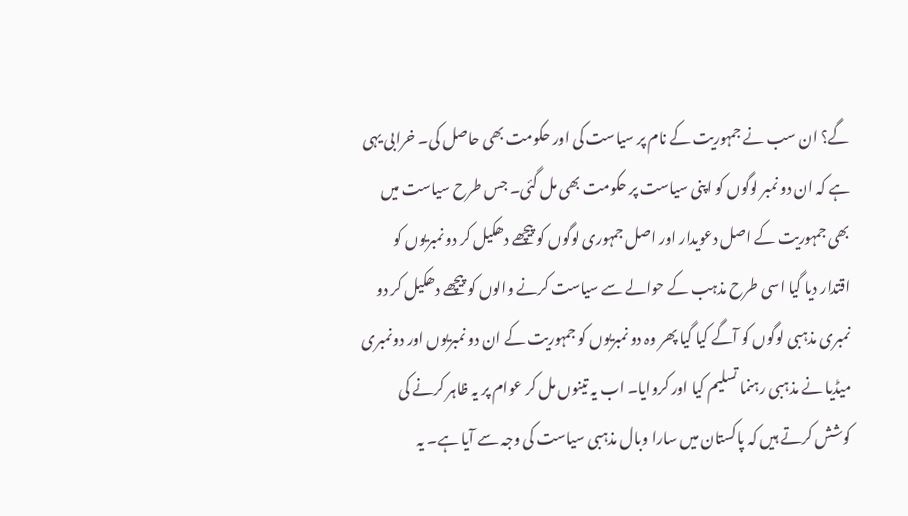گے؟ ان سب نے جمہوریت کے نام پر سیاست کی اور حکومت بھی حاصل کی۔ خرابی یہی ہے کہ ان دو نمبر لوگوں کو اپنی سیاست پر حکومت بھی مل گئی۔ جس طرح سیاست میں بھی جمہوریت کے اصل دعویدار اور اصل جمہوری لوگوں کو پیچھے دھکیل کر دو نمبریوں کو اقتدار دیا گیا اسی طرح مذہب کے حوالے سے سیاست کرنے والوں کو پیچھے دھکیل کر دو نمبری مذہبی لوگوں کو آگے کیا گیا پھر وہ دو نمبریوں کو جمہوریت کے ان دو نمبریوں اور دونمبری میڈیا نے مذہبی رہنما تسلیم کیا اور کروایا۔ اب یہ تینوں مل کر عوام پر یہ ظاہر کرنے کی کوشش کرتے ہیں کہ پاکستان میں سارا وبال مذہبی سیاست کی وجہ سے آیا ہے۔ یہ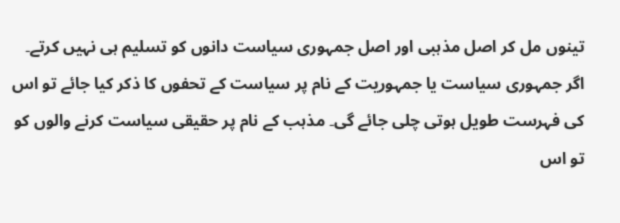تینوں مل کر اصل مذہبی اور اصل جمہوری سیاست دانوں کو تسلیم ہی نہیں کرتے۔
اگر جمہوری سیاست یا جمہوریت کے نام پر سیاست کے تحفوں کا ذکر کیا جائے تو اس کی فہرست طویل ہوتی چلی جائے گی۔ مذہب کے نام پر حقیقی سیاست کرنے والوں کو تو اس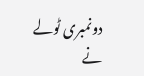دونمبری ٹولے نے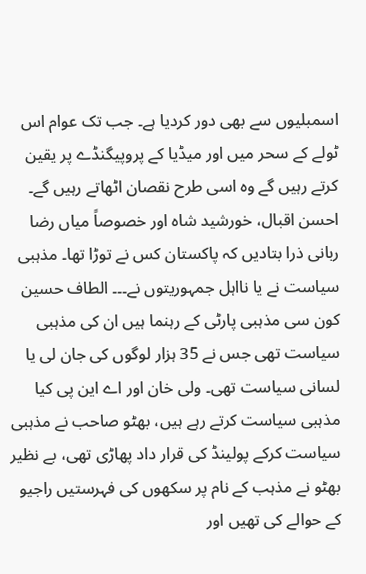اسمبلیوں سے بھی دور کردیا ہے۔ جب تک عوام اس ٹولے کے سحر میں اور میڈیا کے پروپیگنڈے پر یقین کرتے رہیں گے وہ اسی طرح نقصان اٹھاتے رہیں گے۔ احسن اقبال، خورشید شاہ اور خصوصاً میاں رضا ربانی ذرا بتادیں کہ پاکستان کس نے توڑا تھا۔ مذہبی سیاست نے یا نااہل جمہوریتوں نے۔۔۔ الطاف حسین کون سی مذہبی پارٹی کے رہنما ہیں ان کی مذہبی سیاست تھی جس نے 35 ہزار لوگوں کی جان لی یا لسانی سیاست تھی۔ ولی خان اور اے این پی کیا مذہبی سیاست کرتے رہے ہیں، بھٹو صاحب نے مذہبی سیاست کرکے پولینڈ کی قرار داد پھاڑی تھی، بے نظیر بھٹو نے مذہب کے نام پر سکھوں کی فہرستیں راجیو کے حوالے کی تھیں اور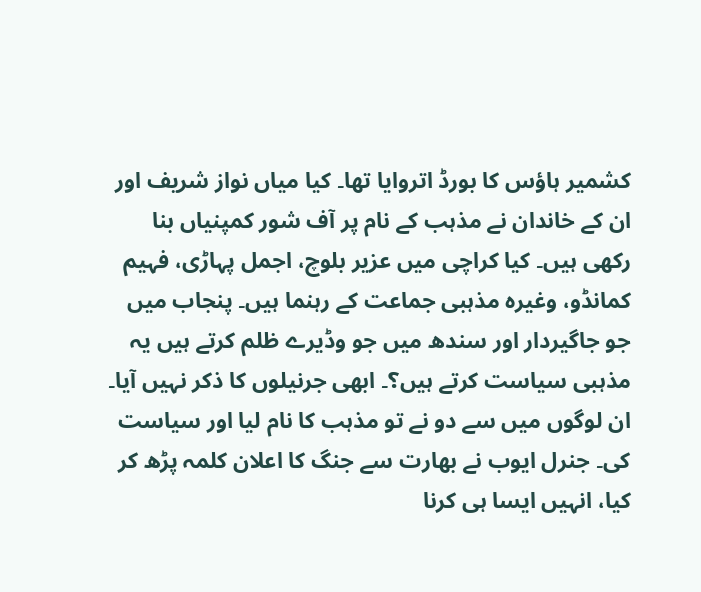کشمیر ہاؤس کا بورڈ اتروایا تھا۔ کیا میاں نواز شریف اور ان کے خاندان نے مذہب کے نام پر آف شور کمپنیاں بنا رکھی ہیں۔ کیا کراچی میں عزیر بلوچ، اجمل پہاڑی، فہیم کمانڈو، وغیرہ مذہبی جماعت کے رہنما ہیں۔ پنجاب میں جو جاگیردار اور سندھ میں جو وڈیرے ظلم کرتے ہیں یہ مذہبی سیاست کرتے ہیں؟۔ ابھی جرنیلوں کا ذکر نہیں آیا۔ ان لوگوں میں سے دو نے تو مذہب کا نام لیا اور سیاست کی۔ جنرل ایوب نے بھارت سے جنگ کا اعلان کلمہ پڑھ کر کیا، انہیں ایسا ہی کرنا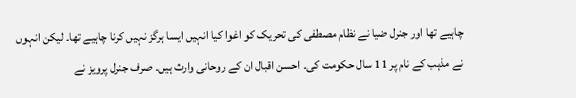چاہیے تھا اور جنرل ضیا نے نظام مصطفی کی تحریک کو اغوا کیا انہیں ایسا ہرگز نہیں کرنا چاہیے تھا۔ لیکن انہوں نے مذہب کے نام پر 11 سال حکومت کی۔ احسن اقبال ان کے روحانی وارث ہیں۔ صرف جنرل پرویز نے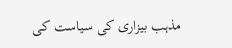مذہب بیزاری کی سیاست کی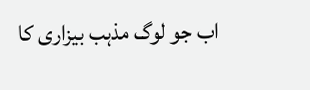اب جو لوگ مذہب بیزاری کا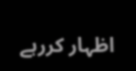اظہار کررہے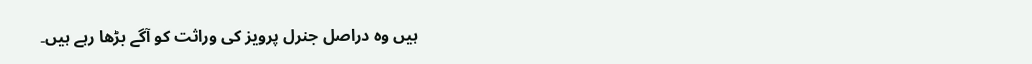ہیں وہ دراصل جنرل پرویز کی وراثت کو آگے بڑھا رہے ہیں۔